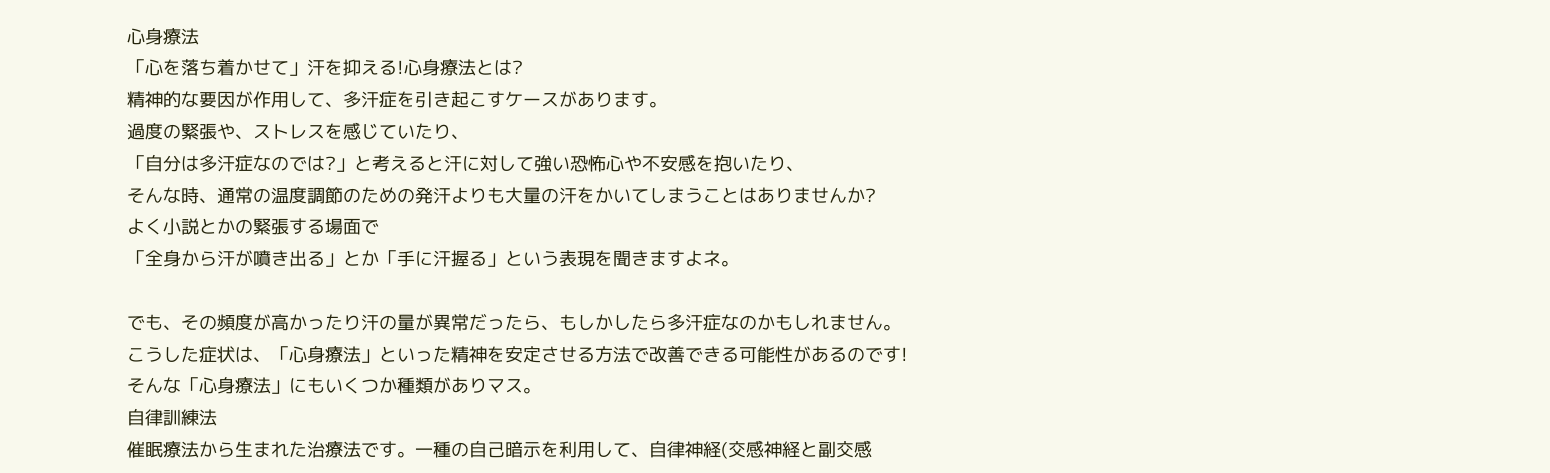心身療法
「心を落ち着かせて」汗を抑える!心身療法とは?
精神的な要因が作用して、多汗症を引き起こすケースがあります。
過度の緊張や、ストレスを感じていたり、
「自分は多汗症なのでは?」と考えると汗に対して強い恐怖心や不安感を抱いたり、
そんな時、通常の温度調節のための発汗よりも大量の汗をかいてしまうことはありませんか?
よく小説とかの緊張する場面で
「全身から汗が噴き出る」とか「手に汗握る」という表現を聞きますよネ。

でも、その頻度が高かったり汗の量が異常だったら、もしかしたら多汗症なのかもしれません。
こうした症状は、「心身療法」といった精神を安定させる方法で改善できる可能性があるのです!
そんな「心身療法」にもいくつか種類がありマス。
自律訓練法
催眠療法から生まれた治療法です。一種の自己暗示を利用して、自律神経(交感神経と副交感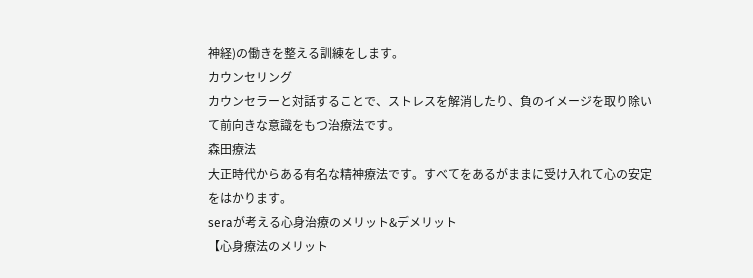神経)の働きを整える訓練をします。
カウンセリング
カウンセラーと対話することで、ストレスを解消したり、負のイメージを取り除いて前向きな意識をもつ治療法です。
森田療法
大正時代からある有名な精神療法です。すべてをあるがままに受け入れて心の安定をはかります。
seraが考える心身治療のメリット&デメリット
【心身療法のメリット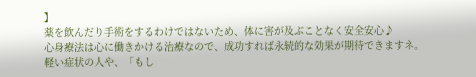】
薬を飲んだり手術をするわけではないため、体に害が及ぶことなく安全安心♪
心身療法は心に働きかける治療なので、成功すれば永続的な効果が期待できますネ。
軽い症状の人や、「もし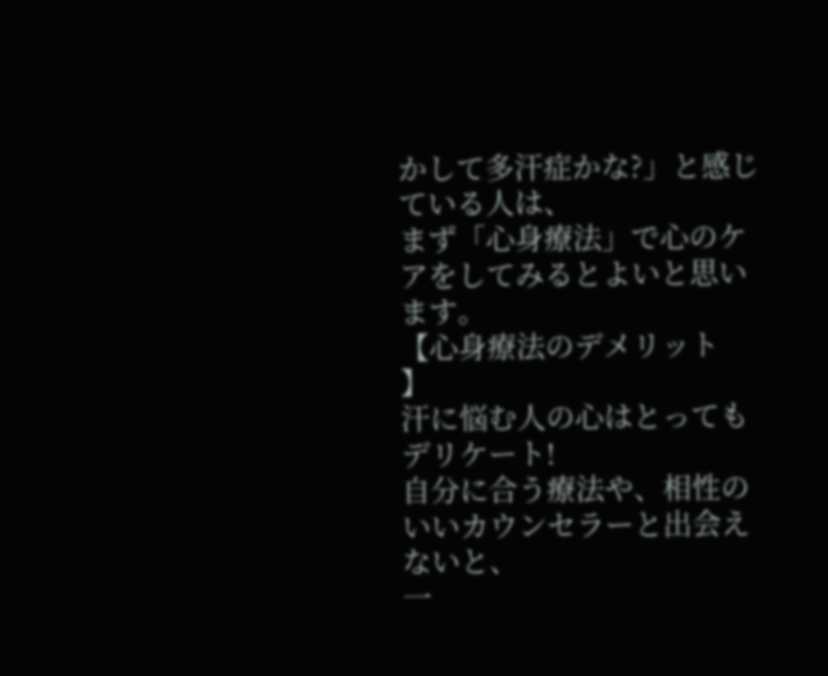かして多汗症かな?」と感じている人は、
まず「心身療法」で心のケアをしてみるとよいと思います。
【心身療法のデメリット
】
汗に悩む人の心はとってもデリケート!
自分に合う療法や、相性のいいカウンセラーと出会えないと、
一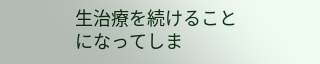生治療を続けることになってしま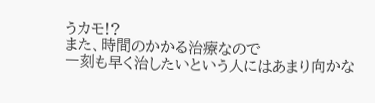うカモ!?
また、時間のかかる治療なので
一刻も早く治したいという人にはあまり向かな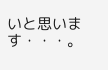いと思います・・・。